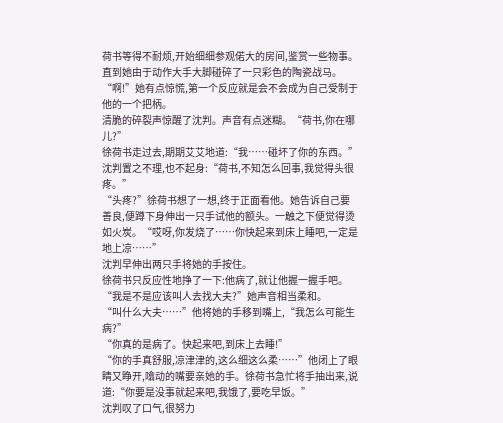荷书等得不耐烦,开始细细参观偌大的房间,鉴赏一些物事。直到她由于动作大手大脚碰碎了一只彩色的陶瓷战马。“啊!”她有点惊慌,第一个反应就是会不会成为自己受制于他的一个把柄。
清脆的碎裂声惊醒了沈判。声音有点迷糊。“荷书,你在哪儿?”
徐荷书走过去,期期艾艾地道:“我……碰坏了你的东西。”
沈判置之不理,也不起身:“荷书,不知怎么回事,我觉得头很疼。”
“头疼?”徐荷书想了一想,终于正面看他。她告诉自己要善良,便蹲下身伸出一只手试他的额头。一触之下便觉得烫如火炭。“哎呀,你发烧了……你快起来到床上睡吧,一定是地上凉……”
沈判早伸出两只手将她的手按住。
徐荷书只反应性地挣了一下:他病了,就让他握一握手吧。“我是不是应该叫人去找大夫?”她声音相当柔和。
“叫什么大夫……”他将她的手移到嘴上,“我怎么可能生病?”
“你真的是病了。快起来吧,到床上去睡!”
“你的手真舒服,凉津津的,这么细这么柔……”他闭上了眼睛又睁开,噏动的嘴要亲她的手。徐荷书急忙将手抽出来,说道:“你要是没事就起来吧,我饿了,要吃早饭。”
沈判叹了口气,很努力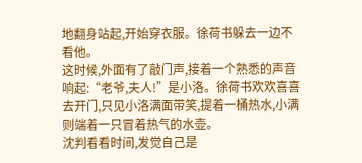地翻身站起,开始穿衣服。徐荷书躲去一边不看他。
这时候,外面有了敲门声,接着一个熟悉的声音响起:“老爷,夫人!”是小洛。徐荷书欢欢喜喜去开门,只见小洛满面带笑,提着一桶热水,小满则端着一只冒着热气的水壶。
沈判看看时间,发觉自己是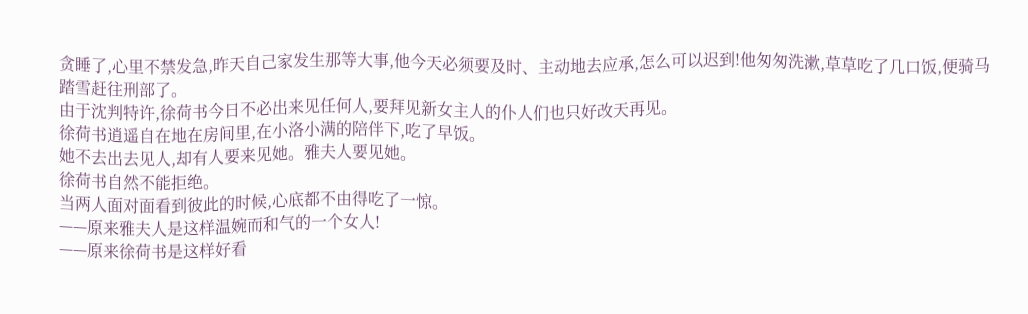贪睡了,心里不禁发急,昨天自己家发生那等大事,他今天必须要及时、主动地去应承,怎么可以迟到!他匆匆洗漱,草草吃了几口饭,便骑马踏雪赶往刑部了。
由于沈判特许,徐荷书今日不必出来见任何人,要拜见新女主人的仆人们也只好改天再见。
徐荷书逍遥自在地在房间里,在小洛小满的陪伴下,吃了早饭。
她不去出去见人,却有人要来见她。雅夫人要见她。
徐荷书自然不能拒绝。
当两人面对面看到彼此的时候,心底都不由得吃了一惊。
——原来雅夫人是这样温婉而和气的一个女人!
——原来徐荷书是这样好看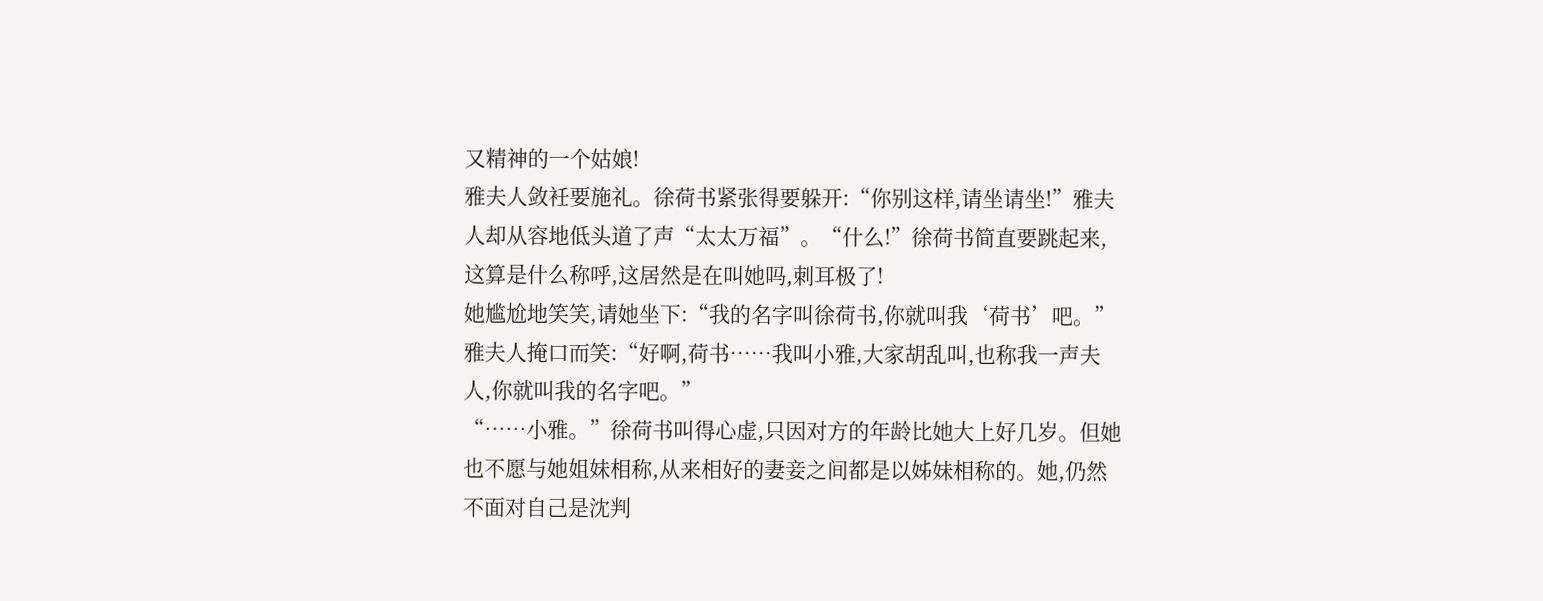又精神的一个姑娘!
雅夫人敛衽要施礼。徐荷书紧张得要躲开:“你别这样,请坐请坐!”雅夫人却从容地低头道了声“太太万福”。“什么!”徐荷书简直要跳起来,这算是什么称呼,这居然是在叫她吗,刺耳极了!
她尴尬地笑笑,请她坐下:“我的名字叫徐荷书,你就叫我‘荷书’吧。”
雅夫人掩口而笑:“好啊,荷书……我叫小雅,大家胡乱叫,也称我一声夫人,你就叫我的名字吧。”
“……小雅。”徐荷书叫得心虚,只因对方的年龄比她大上好几岁。但她也不愿与她姐妹相称,从来相好的妻妾之间都是以姊妹相称的。她,仍然不面对自己是沈判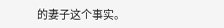的妻子这个事实。